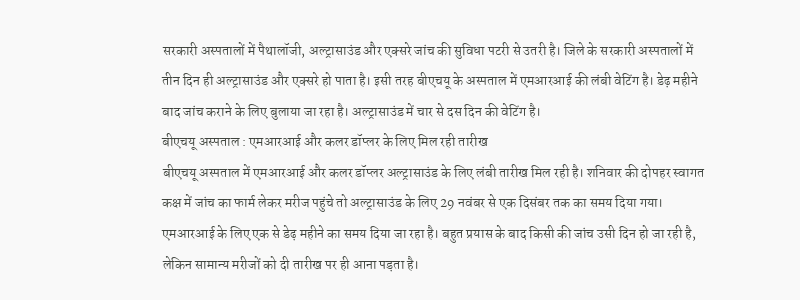सरकारी अस्पतालों में पैथालॉजी, अल्ट्रासाउंड और एक्सरे जांच की सुविधा पटरी से उतरी है। जिले के सरकारी अस्पतालों में तीन दिन ही अल्ट्रासाउंड और एक्सरे हो पाता है। इसी तरह बीएचयू के अस्पताल में एमआरआई की लंबी वेटिंग है। डेढ़ महीने बाद जांच कराने के लिए बुलाया जा रहा है। अल्ट्रासाउंड में चार से दस दिन की वेटिंग है।
बीएचयू अस्पताल : एमआरआई और कलर डॉप्लर के लिए मिल रही तारीख
बीएचयू अस्पताल में एमआरआई और कलर डॉप्लर अल्ट्रासाउंड के लिए लंबी तारीख मिल रही है। शनिवार की दोपहर स्वागत कक्ष में जांच का फार्म लेकर मरीज पहुंचे तो अल्ट्रासाउंड के लिए 29 नवंबर से एक दिसंबर तक का समय दिया गया। एमआरआई के लिए एक से डेढ़ महीने का समय दिया जा रहा है। बहुत प्रयास के बाद किसी की जांच उसी दिन हो जा रही है, लेकिन सामान्य मरीजों को दी तारीख पर ही आना पड़ता है।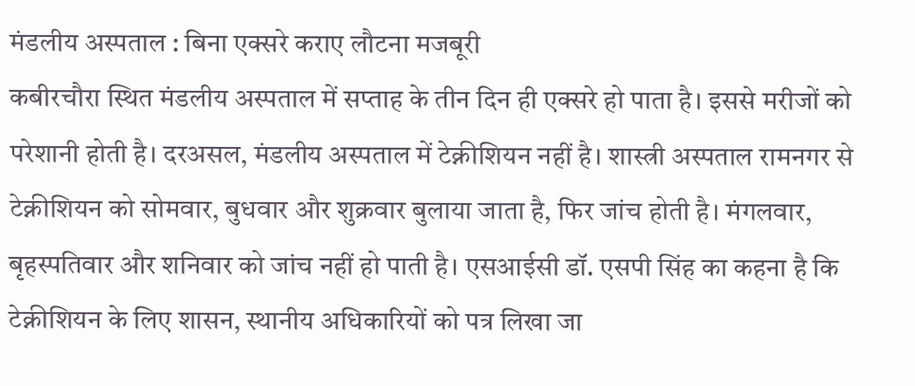मंडलीय अस्पताल : बिना एक्सरे कराए लौटना मजबूरी
कबीरचौरा स्थित मंडलीय अस्पताल में सप्ताह के तीन दिन ही एक्सरे हो पाता है। इससे मरीजों को परेशानी होती है। दरअसल, मंडलीय अस्पताल में टेक्नीशियन नहीं है। शास्त्री अस्पताल रामनगर से टेक्नीशियन को सोमवार, बुधवार और शुक्रवार बुलाया जाता है, फिर जांच होती है। मंगलवार, बृहस्पतिवार और शनिवार को जांच नहीं हो पाती है। एसआईसी डॉ. एसपी सिंह का कहना है कि टेक्नीशियन के लिए शासन, स्थानीय अधिकारियों को पत्र लिखा जा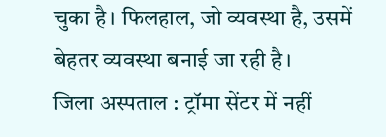चुका है। फिलहाल, जो व्यवस्था है, उसमें बेहतर व्यवस्था बनाई जा रही है।
जिला अस्पताल : ट्रॉमा सेंटर में नहीं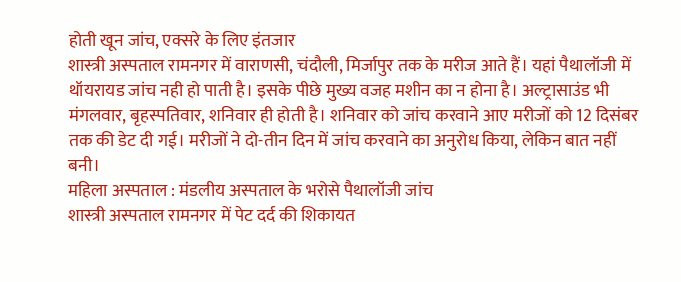होती खून जांच, एक्सरे के लिए इंतजार
शास्त्री अस्पताल रामनगर में वाराणसी, चंदौली, मिर्जापुर तक के मरीज आते हैं। यहां पैथालॉजी में थॉयरायड जांच नही हो पाती है। इसके पीछे मुख्य वजह मशीन का न होना है। अल्ट्रासाउंड भी मंगलवार, बृहस्पतिवार, शनिवार ही होती है। शनिवार को जांच करवाने आए मरीजों को 12 दिसंबर तक की डेट दी गई। मरीजों ने दो-तीन दिन में जांच करवाने का अनुरोध किया, लेकिन बात नहीं बनी।
महिला अस्पताल : मंडलीय अस्पताल के भरोसे पैथालॉजी जांच
शास्त्री अस्पताल रामनगर में पेट दर्द की शिकायत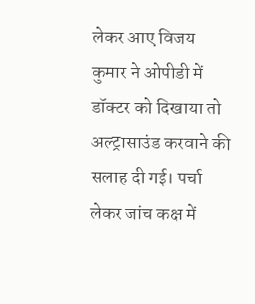लेकर आए विजय कुमार ने ओपीडी में डॉक्टर को दिखाया तो अल्ट्रासाउंड करवाने की सलाह दी गई। पर्चा लेकर जांच कक्ष में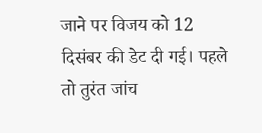जाने पर विजय को 12 दिसंबर की डेट दी गई। पहले तो तुरंत जांच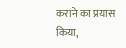कराने का प्रयास किया,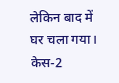लेकिन बाद में घर चला गया।
केस-2